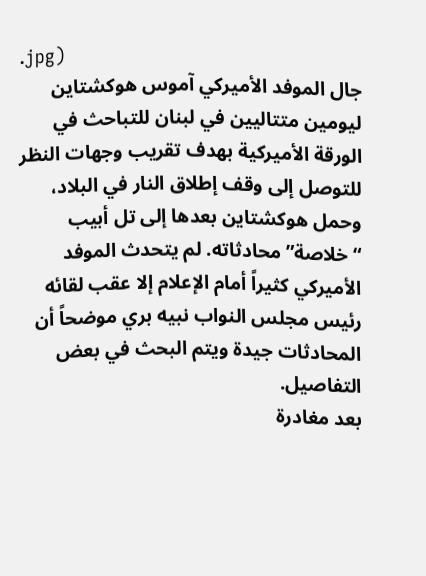.jpg)
جال الموفد الأميركي آموس هوكشتاين ليومين متتاليين في لبنان للتباحث في الورقة الأميركية بهدف تقريب وجهات النظر للتوصل إلى وقف إطلاق النار في البلاد، وحمل هوكشتاين بعدها إلى تل أبيب “خلاصة” محادثاته. لم يتحدث الموفد الأميركي كثيراً أمام الإعلام إلا عقب لقائه رئيس مجلس النواب نبيه بري موضحاً أن المحادثات جيدة ويتم البحث في بعض التفاصيل.
بعد مغادرة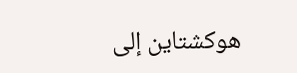هوكشتاين إلى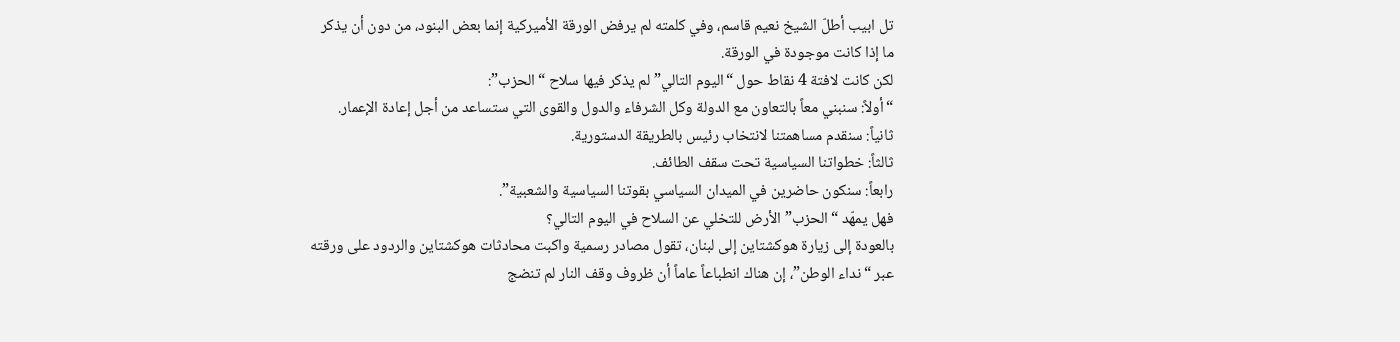تل ابيب أطلّ الشيخ نعيم قاسم، وفي كلمته لم يرفض الورقة الأميركية إنما بعض البنود، من دون أن يذكر ما إذا كانت موجودة في الورقة.
لكن كانت لافتة 4 نقاط حول “اليوم التالي” لم يذكر فيها سلاح “الحزب”:
“أولاً: سنبني معاً بالتعاون مع الدولة وكل الشرفاء والدول والقوى التي ستساعد من أجل إعادة الإعمار.
ثانياً: سنقدم مساهمتنا لانتخاب رئيس بالطريقة الدستورية.
ثالثاً: خطواتنا السياسية تحت سقف الطائف.
رابعاً: سنكون حاضرين في الميدان السياسي بقوتنا السياسية والشعبية”.
فهل يمهّد “الحزب” الأرض للتخلي عن السلاح في اليوم التالي؟
بالعودة إلى زيارة هوكشتاين إلى لبنان، تقول مصادر رسمية واكبت محادثات هوكشتاين والردود على ورقته عبر “نداء الوطن”، إن هناك انطباعاً عاماً أن ظروف وقف النار لم تنضج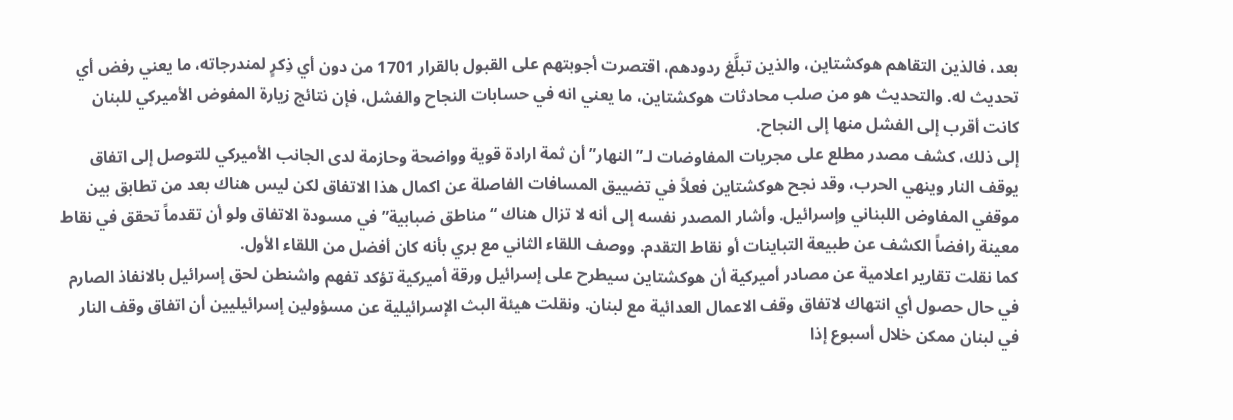بعد، فالذين التقاهم هوكشتاين، والذين تبلَّغ ردودهم، اقتصرت أجوبتهم على القبول بالقرار 1701 من دون أي ذِكرٍ لمندرجاته، ما يعني رفض أي تحديث له. والتحديث هو من صلب محادثات هوكشتاين، ما يعني انه في حسابات النجاح والفشل، فإن نتائج زيارة المفوض الأميركي للبنان كانت أقرب إلى الفشل منها إلى النجاح.
إلى ذلك، كشف مصدر مطلع على مجريات المفاوضات لـ”النهار” أن ثمة ارادة قوية وواضحة وحازمة لدى الجانب الأميركي للتوصل إلى اتفاق يوقف النار وينهي الحرب، وقد نجح هوكشتاين فعلاً في تضييق المسافات الفاصلة عن اكمال هذا الاتفاق لكن ليس هناك بعد من تطابق بين موقفي المفاوض اللبناني وإسرائيل. وأشار المصدر نفسه إلى أنه لا تزال هناك “مناطق ضبابية” في مسودة الاتفاق ولو أن تقدماً تحقق في نقاط معينة رافضاً الكشف عن طبيعة التباينات أو نقاط التقدم. ووصف اللقاء الثاني مع بري بأنه كان أفضل من اللقاء الأول.
كما نقلت تقارير اعلامية عن مصادر أميركية أن هوكشتاين سيطرح على إسرائيل ورقة أميركية تؤكد تفهم واشنطن لحق إسرائيل بالانفاذ الصارم في حال حصول أي انتهاك لاتفاق وقف الاعمال العدائية مع لبنان. ونقلت هيئة البث الإسرائيلية عن مسؤولين إسرائيليين أن اتفاق وقف النار في لبنان ممكن خلال أسبوع إذا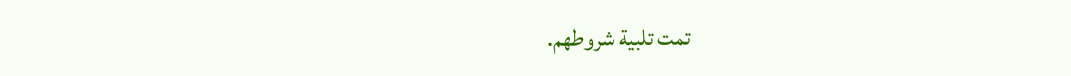تمت تلبية شروطهم.